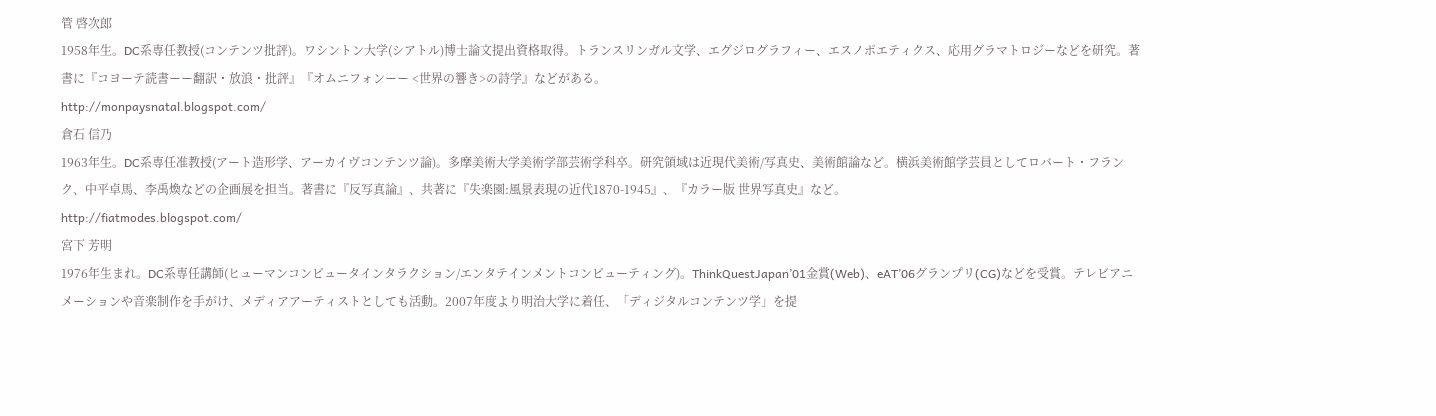管 啓次郎
1958年生。DC系専任教授(コンテンツ批評)。ワシントン大学(シアトル)博士論文提出資格取得。トランスリンガル文学、エグジログラフィー、エスノポエティクス、応用グラマトロジーなどを研究。著書に『コヨーテ読書ーー翻訳・放浪・批評』『オムニフォンーー <世界の響き>の詩学』などがある。
http://monpaysnatal.blogspot.com/
倉石 信乃
1963年生。DC系専任准教授(アート造形学、アーカイヴコンテンツ論)。多摩美術大学美術学部芸術学科卒。研究領域は近現代美術/写真史、美術館論など。横浜美術館学芸員としてロバート・フランク、中平卓馬、李禹煥などの企画展を担当。著書に『反写真論』、共著に『失楽園:風景表現の近代1870-1945』、『カラー版 世界写真史』など。
http://fiatmodes.blogspot.com/
宮下 芳明
1976年生まれ。DC系専任講師(ヒューマンコンピュータインタラクション/エンタテインメントコンピューティング)。ThinkQuestJapan’01金賞(Web)、eAT’06グランプリ(CG)などを受賞。テレビアニメーションや音楽制作を手がけ、メディアアーティストとしても活動。2007年度より明治大学に着任、「ディジタルコンテンツ学」を提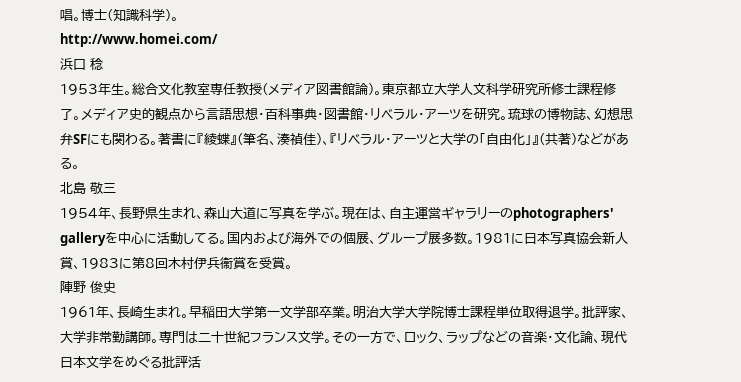唱。博士(知識科学)。
http://www.homei.com/
浜口 稔
1953年生。総合文化教室専任教授(メディア図書館論)。東京都立大学人文科学研究所修士課程修了。メディア史的観点から言語思想・百科事典・図書館・リベラル・アーツを研究。琉球の博物誌、幻想思弁SFにも関わる。著書に『綾蝶』(筆名、湊禎佳)、『リベラル・アーツと大学の「自由化」』(共著)などがある。
北島 敬三
1954年、長野県生まれ、森山大道に写真を学ぶ。現在は、自主運営ギャラリーのphotographers' galleryを中心に活動してる。国内および海外での個展、グループ展多数。1981に日本写真協会新人賞、1983に第8回木村伊兵衞賞を受賞。
陣野 俊史
1961年、長崎生まれ。早稲田大学第一文学部卒業。明治大学大学院博士課程単位取得退学。批評家、大学非常勤講師。専門は二十世紀フランス文学。その一方で、ロック、ラップなどの音楽・文化論、現代日本文学をめぐる批評活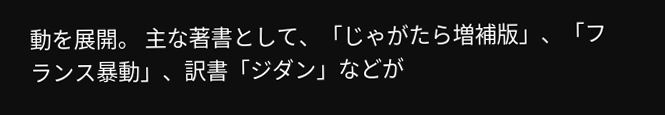動を展開。 主な著書として、「じゃがたら増補版」、「フランス暴動」、訳書「ジダン」などが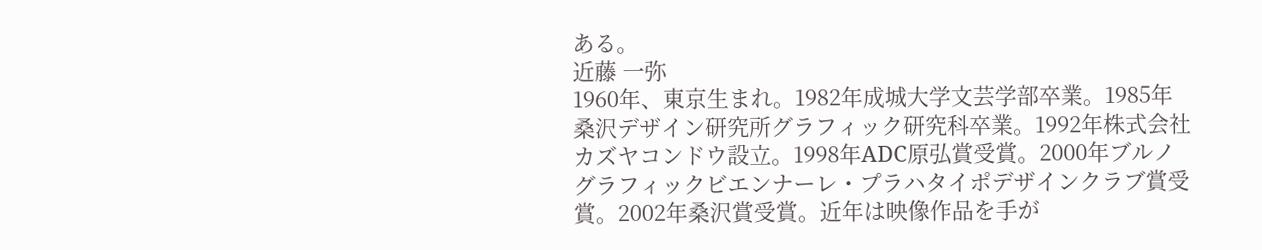ある。
近藤 一弥
1960年、東京生まれ。1982年成城大学文芸学部卒業。1985年桑沢デザイン研究所グラフィック研究科卒業。1992年株式会社カズヤコンドウ設立。1998年ADC原弘賞受賞。2000年ブルノグラフィックビエンナーレ・プラハタイポデザインクラブ賞受賞。2002年桑沢賞受賞。近年は映像作品を手が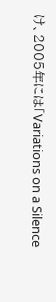け、2005年には「Variations on a Silence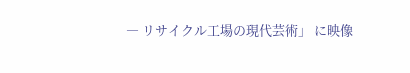― リサイクル工場の現代芸術」 に映像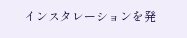インスタレーションを発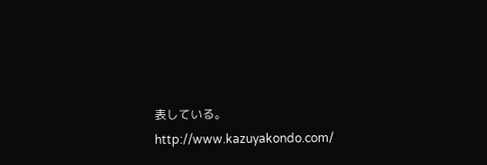表している。
http://www.kazuyakondo.com/